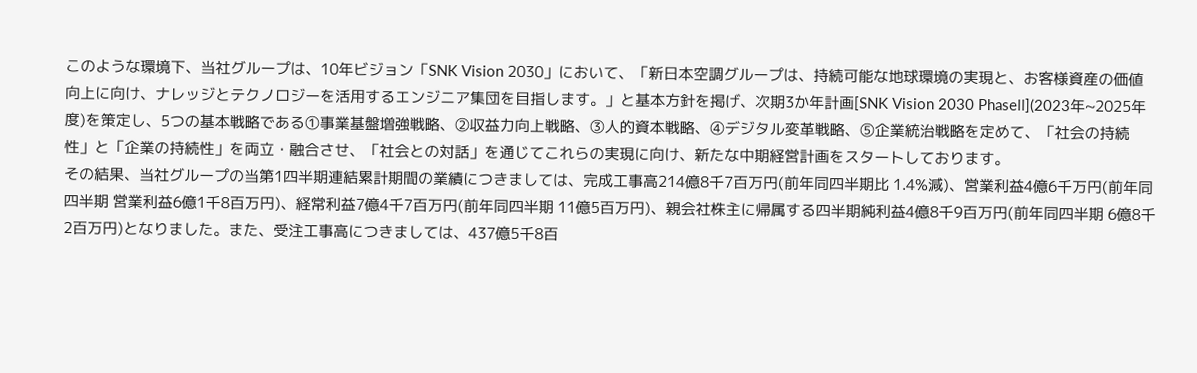このような環境下、当社グループは、10年ビジョン「SNK Vision 2030」において、「新日本空調グループは、持続可能な地球環境の実現と、お客様資産の価値向上に向け、ナレッジとテクノロジーを活用するエンジニア集団を目指します。」と基本方針を掲げ、次期3か年計画[SNK Vision 2030 PhaseⅡ](2023年~2025年度)を策定し、5つの基本戦略である①事業基盤増強戦略、②収益力向上戦略、③人的資本戦略、④デジタル変革戦略、⑤企業統治戦略を定めて、「社会の持続性」と「企業の持続性」を両立・融合させ、「社会との対話」を通じてこれらの実現に向け、新たな中期経営計画をスタートしております。
その結果、当社グループの当第1四半期連結累計期間の業績につきましては、完成工事高214億8千7百万円(前年同四半期比 1.4%減)、営業利益4億6千万円(前年同四半期 営業利益6億1千8百万円)、経常利益7億4千7百万円(前年同四半期 11億5百万円)、親会社株主に帰属する四半期純利益4億8千9百万円(前年同四半期 6億8千2百万円)となりました。また、受注工事高につきましては、437億5千8百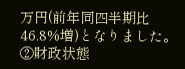万円(前年同四半期比 46.8%増)となりました。
②財政状態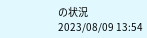の状況
2023/08/09 13:54